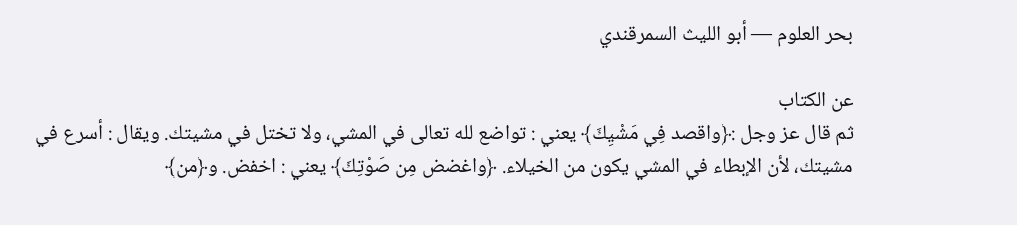بحر العلوم — أبو الليث السمرقندي

عن الكتاب
ثم قال عز وجل :﴿واقصد فِي مَشْيِكَ﴾ يعني : تواضع لله تعالى في المشي، ولا تختل في مشيتك. ويقال : أسرع في مشيتك، لأن الإبطاء في المشي يكون من الخيلاء. ﴿واغضض مِن صَوْتِكَ﴾ يعني : اخفض. و﴿من﴾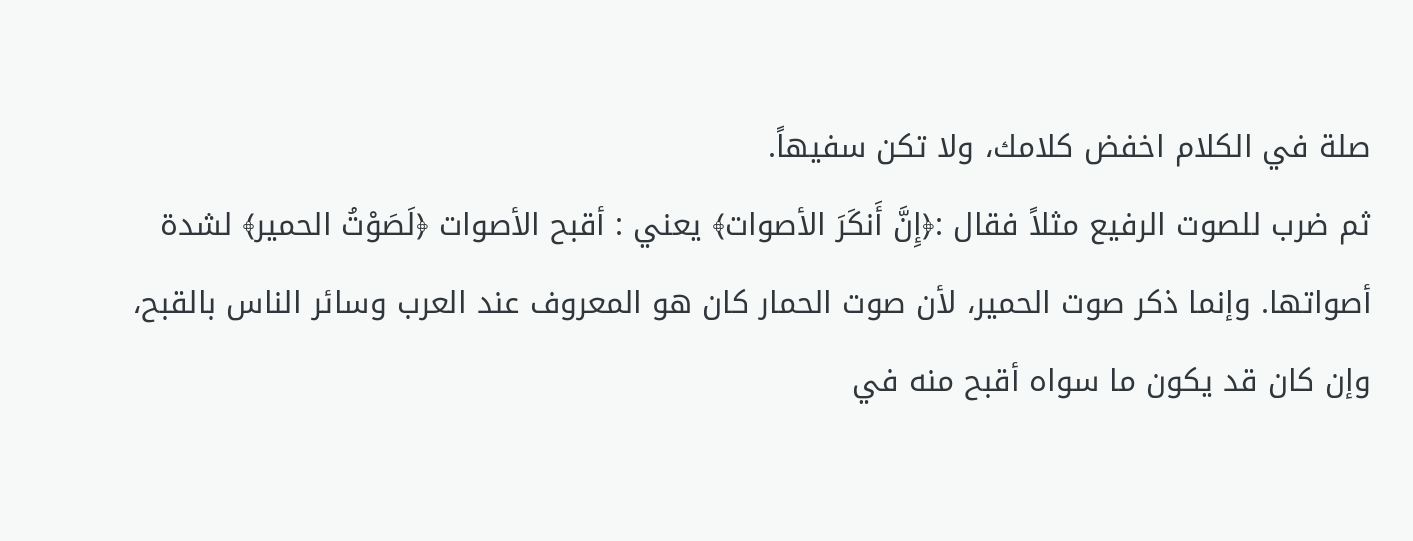صلة في الكلام اخفض كلامك، ولا تكن سفيهاً.
ثم ضرب للصوت الرفيع مثلاً فقال :﴿إِنَّ أَنكَرَ الأصوات﴾ يعني : أقبح الأصوات ﴿لَصَوْتُ الحمير﴾ لشدة أصواتها. وإنما ذكر صوت الحمير، لأن صوت الحمار كان هو المعروف عند العرب وسائر الناس بالقبح، وإن كان قد يكون ما سواه أقبح منه في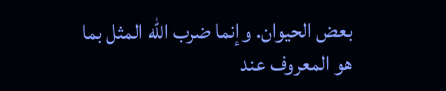بعض الحيوان. وإنما ضرب الله المثل بما هو المعروف عند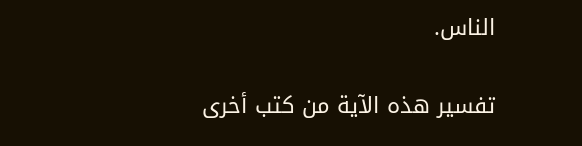الناس.

تفسير هذه الآية من كتب أخرى